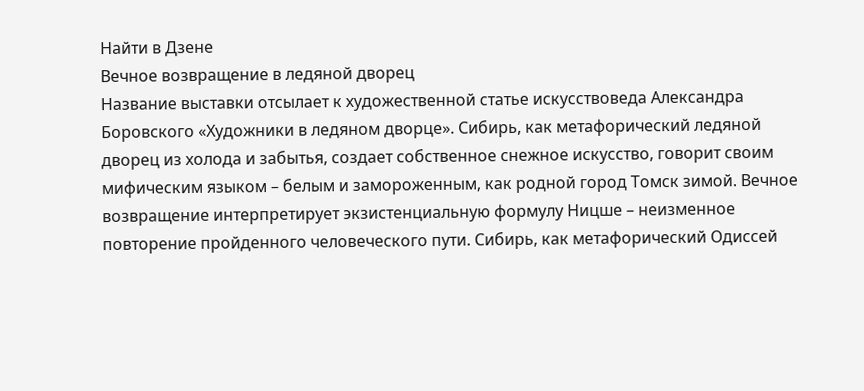Найти в Дзене
Вечное возвращение в ледяной дворец
Название выставки отсылает к художественной статье искусствоведа Александра Боровского «Художники в ледяном дворце». Сибирь, как метафорический ледяной дворец из холода и забытья, создает собственное снежное искусство, говорит своим мифическим языком – белым и замороженным, как родной город Томск зимой. Вечное возвращение интерпретирует экзистенциальную формулу Ницше – неизменное повторение пройденного человеческого пути. Сибирь, как метафорический Одиссей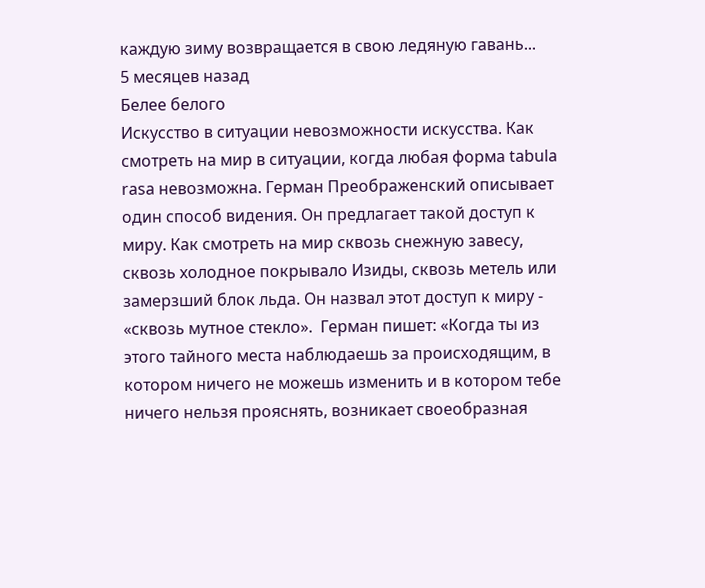каждую зиму возвращается в свою ледяную гавань...
5 месяцев назад
Белее белого
Искусство в ситуации невозможности искусства. Как смотреть на мир в ситуации, когда любая форма tabula rasa невозможна. Герман Преображенский описывает один способ видения. Он предлагает такой доступ к миру. Как смотреть на мир сквозь снежную завесу, сквозь холодное покрывало Изиды, сквозь метель или замерзший блок льда. Он назвал этот доступ к миру - «сквозь мутное стекло».  Герман пишет: «Когда ты из этого тайного места наблюдаешь за происходящим, в котором ничего не можешь изменить и в котором тебе ничего нельзя прояснять, возникает своеобразная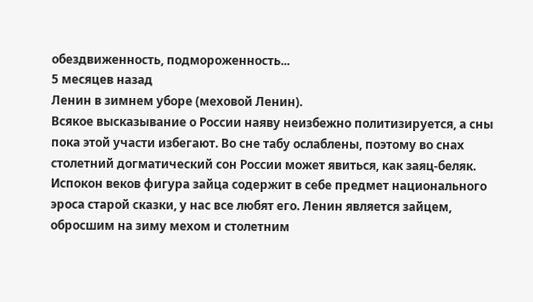обездвиженность, подмороженность...
5 месяцев назад
Ленин в зимнем уборе (меховой Ленин).
Всякое высказывание о России наяву неизбежно политизируется, а сны пока этой участи избегают. Во сне табу ослаблены, поэтому во снах столетний догматический сон России может явиться, как заяц-беляк. Испокон веков фигура зайца содержит в себе предмет национального эроса старой сказки, у нас все любят его. Ленин является зайцем, обросшим на зиму мехом и столетним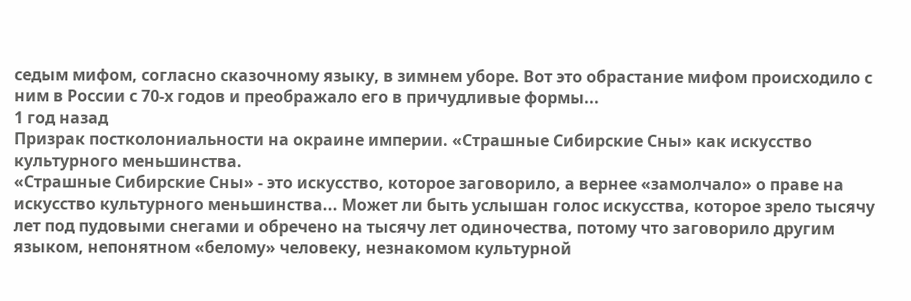седым мифом, согласно сказочному языку, в зимнем уборе. Вот это обрастание мифом происходило с ним в России с 70-х годов и преображало его в причудливые формы...
1 год назад
Призрак постколониальности на окраине империи. «Страшные Сибирские Сны» как искусство культурного меньшинства.
«Страшные Сибирские Сны» - это искусство, которое заговорило, а вернее «замолчало» о праве на искусство культурного меньшинства... Может ли быть услышан голос искусства, которое зрело тысячу лет под пудовыми снегами и обречено на тысячу лет одиночества, потому что заговорило другим языком, непонятном «белому» человеку, незнакомом культурной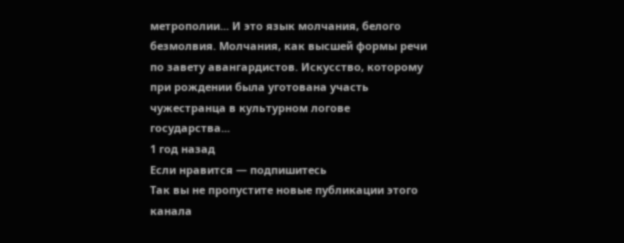метрополии... И это язык молчания, белого безмолвия. Молчания, как высшей формы речи по завету авангардистов. Искусство, которому при рождении была уготована участь чужестранца в культурном логове государства...
1 год назад
Если нравится — подпишитесь
Так вы не пропустите новые публикации этого канала